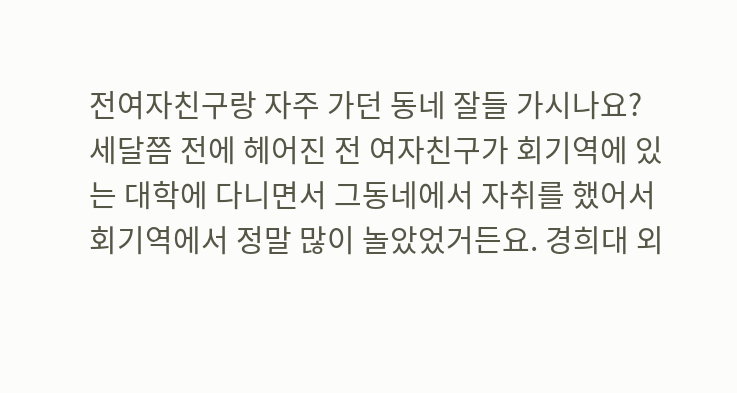전여자친구랑 자주 가던 동네 잘들 가시나요?
세달쯤 전에 헤어진 전 여자친구가 회기역에 있는 대학에 다니면서 그동네에서 자취를 했어서 회기역에서 정말 많이 놀았었거든요. 경희대 외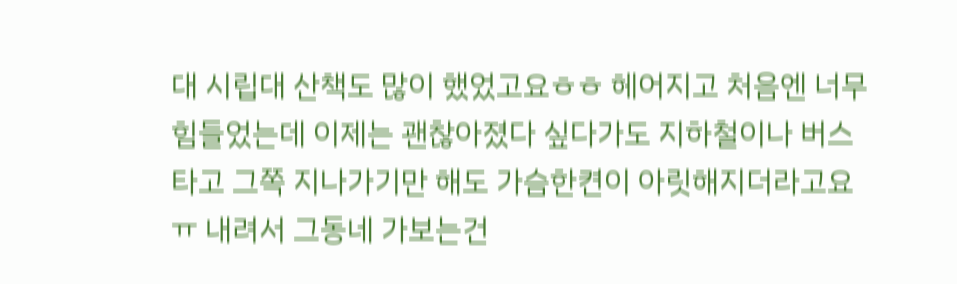대 시립대 산책도 많이 했었고요ㅎㅎ 헤어지고 처음엔 너무 힘들었는데 이제는 괜찮아졌다 싶다가도 지하철이나 버스타고 그쪽 지나가기만 해도 가슴한켠이 아릿해지더라고요ㅠ 내려서 그동네 가보는건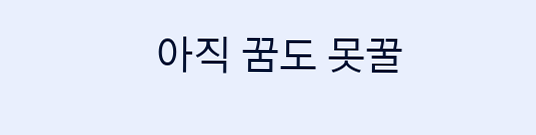아직 꿈도 못꿀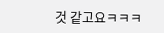것 같고요ㅋㅋㅋ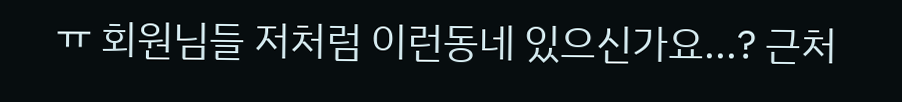ㅠ 회원님들 저처럼 이런동네 있으신가요...? 근처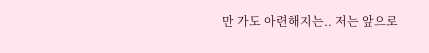만 가도 아련해지는.. 저는 앞으로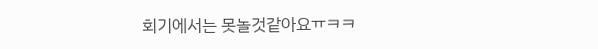회기에서는 못놀것같아요ㅠㅋㅋ